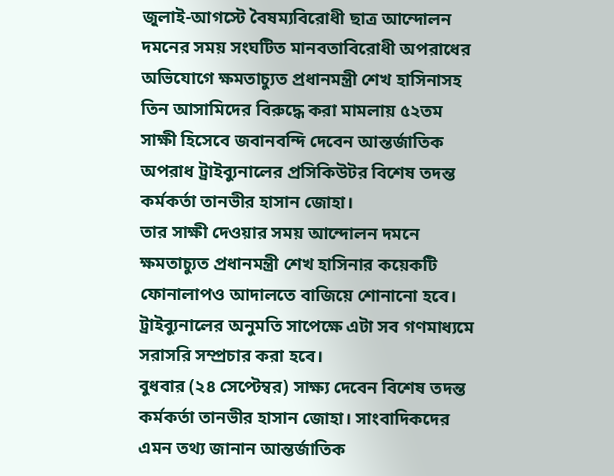জুলাই-আগস্টে বৈষম্যবিরোধী ছাত্র আন্দোলন দমনের সময় সংঘটিত মানবতাবিরোধী অপরাধের অভিযোগে ক্ষমতাচ্যুত প্রধানমন্ত্রী শেখ হাসিনাসহ তিন আসামিদের বিরুদ্ধে করা মামলায় ৫২তম সাক্ষী হিসেবে জবানবন্দি দেবেন আন্তর্জাতিক অপরাধ ট্রাইব্যুনালের প্রসিকিউটর বিশেষ তদন্ত কর্মকর্তা তানভীর হাসান জোহা।
তার সাক্ষী দেওয়ার সময় আন্দোলন দমনে ক্ষমতাচ্যুত প্রধানমন্ত্রী শেখ হাসিনার কয়েকটি ফোনালাপও আদালতে বাজিয়ে শোনানো হবে। ট্রাইব্যুনালের অনুমতি সাপেক্ষে এটা সব গণমাধ্যমে সরাসরি সম্প্রচার করা হবে।
বুধবার (২৪ সেপ্টেম্বর) সাক্ষ্য দেবেন বিশেষ তদন্ত কর্মকর্তা তানভীর হাসান জোহা। সাংবাদিকদের এমন তথ্য জানান আন্তর্জাতিক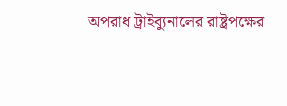অপরাধ ট্রাইব্যুনালের রাষ্ট্রপক্ষের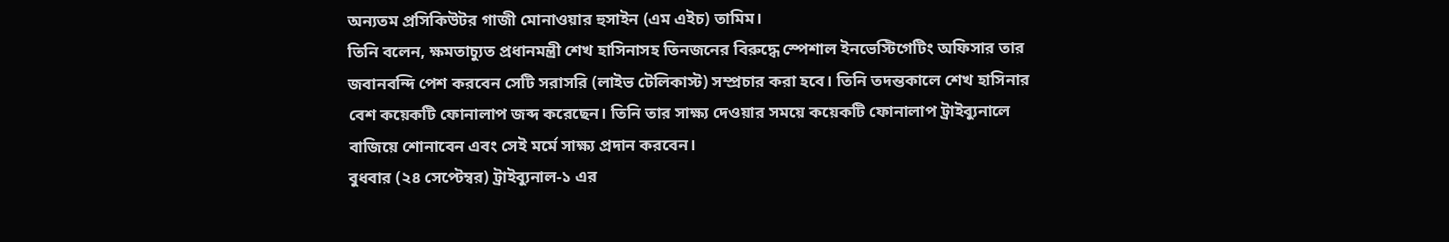অন্যতম প্রসিকিউটর গাজী মোনাওয়ার হুসাইন (এম এইচ) তামিম।
তিনি বলেন, ক্ষমতাচ্যুত প্রধানমন্ত্রী শেখ হাসিনাসহ তিনজনের বিরুদ্ধে স্পেশাল ইনভেস্টিগেটিং অফিসার তার জবানবন্দি পেশ করবেন সেটি সরাসরি (লাইভ টেলিকাস্ট) সম্প্রচার করা হবে। তিনি তদন্তকালে শেখ হাসিনার বেশ কয়েকটি ফোনালাপ জব্দ করেছেন। তিনি তার সাক্ষ্য দেওয়ার সময়ে কয়েকটি ফোনালাপ ট্রাইব্যুনালে বাজিয়ে শোনাবেন এবং সেই মর্মে সাক্ষ্য প্রদান করবেন।
বুধবার (২৪ সেপ্টেম্বর) ট্রাইব্যুনাল-১ এর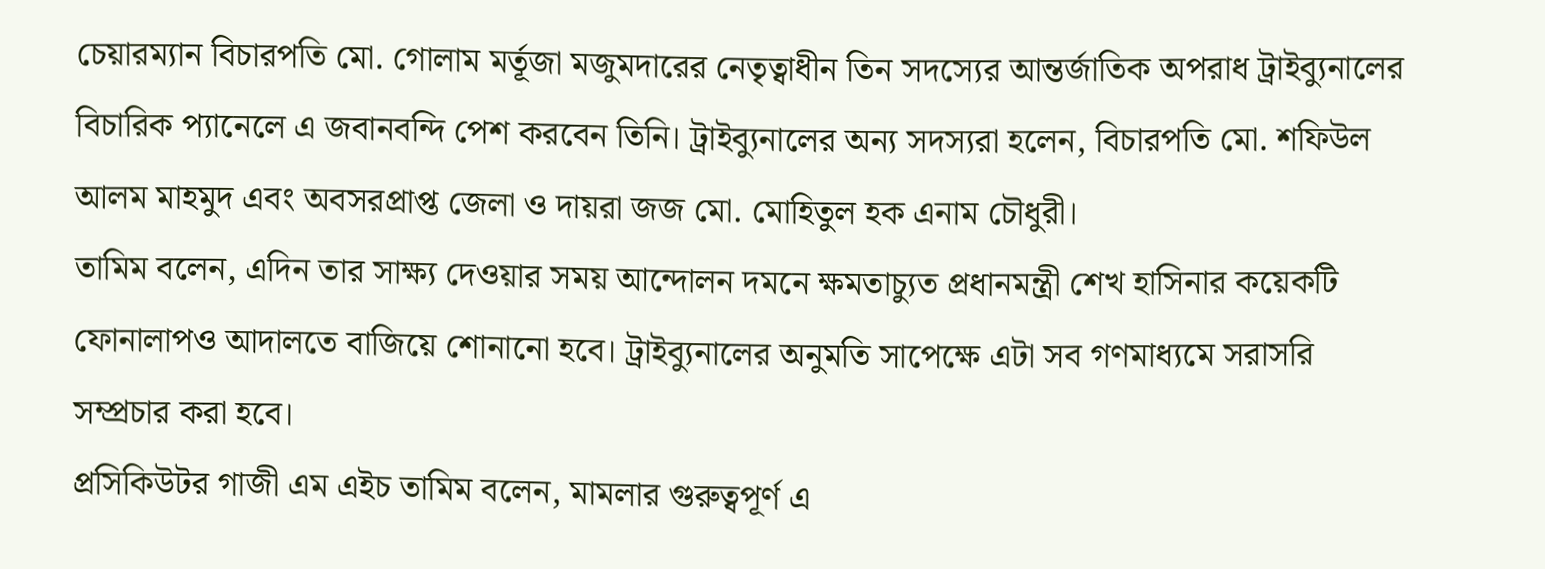চেয়ারম্যান বিচারপতি মো. গোলাম মর্তূজা মজুমদারের নেতৃত্বাধীন তিন সদস্যের আন্তর্জাতিক অপরাধ ট্রাইব্যুনালের বিচারিক প্যানেলে এ জবানবন্দি পেশ করবেন তিনি। ট্রাইব্যুনালের অন্য সদস্যরা হলেন, বিচারপতি মো. শফিউল আলম মাহমুদ এবং অবসরপ্রাপ্ত জেলা ও দায়রা জজ মো. মোহিতুল হক এনাম চৌধুরী।
তামিম বলেন, এদিন তার সাক্ষ্য দেওয়ার সময় আন্দোলন দমনে ক্ষমতাচ্যুত প্রধানমন্ত্রী শেখ হাসিনার কয়েকটি ফোনালাপও আদালতে বাজিয়ে শোনানো হবে। ট্রাইব্যুনালের অনুমতি সাপেক্ষে এটা সব গণমাধ্যমে সরাসরি সম্প্রচার করা হবে।
প্রসিকিউটর গাজী এম এইচ তামিম বলেন, মামলার গুরুত্বপূর্ণ এ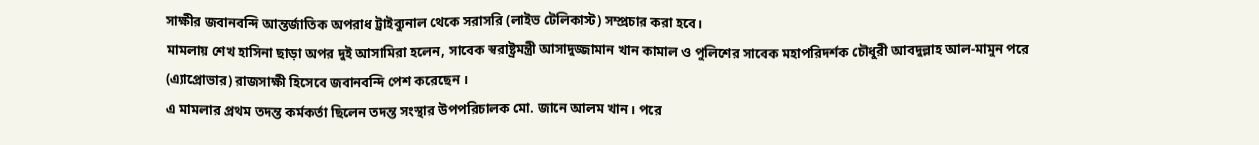সাক্ষীর জবানবন্দি আন্তর্জাতিক অপরাধ ট্রাইব্যুনাল থেকে সরাসরি (লাইভ টেলিকাস্ট) সম্প্রচার করা হবে।
মামলায় শেখ হাসিনা ছাড়া অপর দুই আসামিরা হলেন, সাবেক স্বরাষ্ট্রমন্ত্রী আসাদুজ্জামান খান কামাল ও পুলিশের সাবেক মহাপরিদর্শক চৌধুরী আবদুল্লাহ আল-মামুন পরে (এ্যাপ্রোভার) রাজসাক্ষী হিসেবে জবানবন্দি পেশ করেছেন ।
এ মামলার প্রথম তদন্ত কর্মকর্তা ছিলেন তদন্ত সংস্থার উপপরিচালক মো. জানে আলম খান। পরে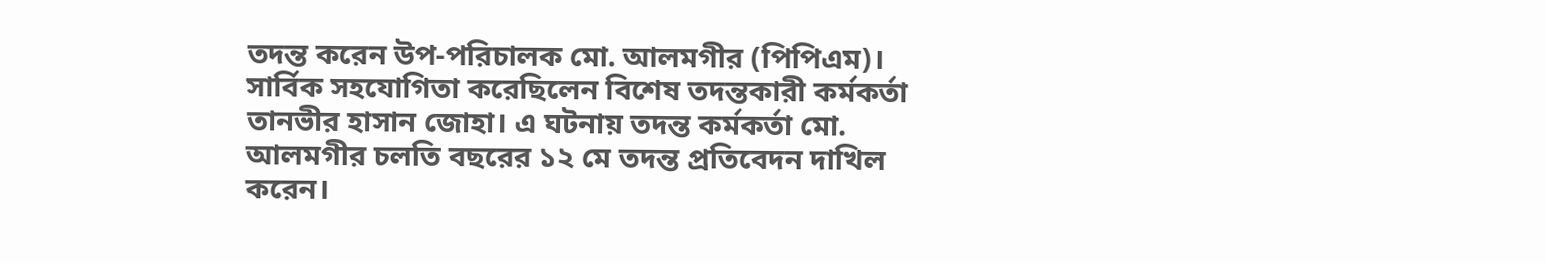তদন্ত করেন উপ-পরিচালক মো. আলমগীর (পিপিএম)। সার্বিক সহযোগিতা করেছিলেন বিশেষ তদন্তকারী কর্মকর্তা তানভীর হাসান জোহা। এ ঘটনায় তদন্ত কর্মকর্তা মো. আলমগীর চলতি বছরের ১২ মে তদন্ত প্রতিবেদন দাখিল করেন।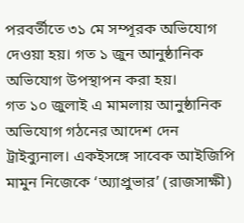পরবর্তীতে ৩১ মে সম্পূরক অভিযোগ দেওয়া হয়। গত ১ জুন আনুষ্ঠানিক অভিযোগ উপস্থাপন করা হয়।
গত ১০ জুলাই এ মামলায় আনুষ্ঠানিক অভিযোগ গঠনের আদেশ দেন ট্রাইব্যুনাল। একইসঙ্গে সাবেক আইজিপি মামুন নিজেকে ‘অ্যাপ্রুভার’ (রাজসাক্ষী)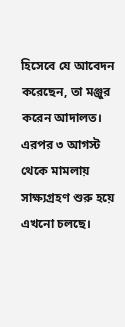হিসেবে যে আবেদন করেছেন, তা মঞ্জুর করেন আদালত। এরপর ৩ আগস্ট থেকে মামলায় সাক্ষ্যগ্রহণ শুরু হয়ে এখনো চলছে।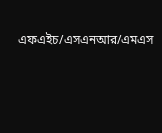এফএইচ/এসএনআর/এমএস